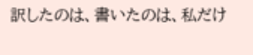訳したのは、書いたのは、私だけ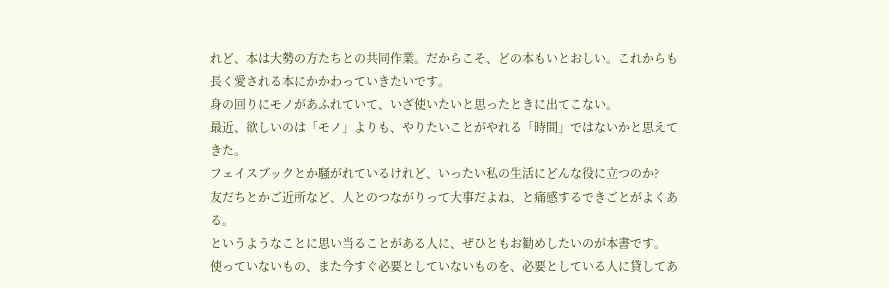れど、本は大勢の方たちとの共同作業。だからこそ、どの本もいとおしい。これからも長く愛される本にかかわっていきたいです。
身の回りにモノがあふれていて、いざ使いたいと思ったときに出てこない。
最近、欲しいのは「モノ」よりも、やりたいことがやれる「時間」ではないかと思えてきた。
フェイスブックとか騒がれているけれど、いったい私の生活にどんな役に立つのか?
友だちとかご近所など、人とのつながりって大事だよね、と痛感するできごとがよくある。
というようなことに思い当ることがある人に、ぜひともお勧めしたいのが本書です。
使っていないもの、また今すぐ必要としていないものを、必要としている人に貸してあ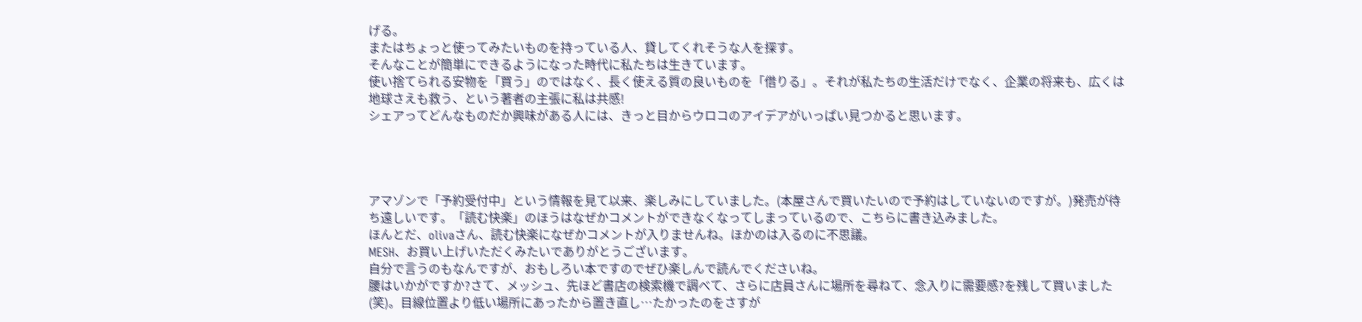げる。
またはちょっと使ってみたいものを持っている人、貸してくれそうな人を探す。
そんなことが簡単にできるようになった時代に私たちは生きています。
使い捨てられる安物を「買う」のではなく、長く使える質の良いものを「借りる」。それが私たちの生活だけでなく、企業の将来も、広くは地球さえも救う、という著者の主張に私は共感!
シェアってどんなものだか興味がある人には、きっと目からウロコのアイデアがいっぱい見つかると思います。




アマゾンで「予約受付中」という情報を見て以来、楽しみにしていました。(本屋さんで買いたいので予約はしていないのですが。)発売が待ち遠しいです。「読む快楽」のほうはなぜかコメントができなくなってしまっているので、こちらに書き込みました。
ほんとだ、olivaさん、読む快楽になぜかコメントが入りませんね。ほかのは入るのに不思議。
MESH、お買い上げいただくみたいでありがとうございます。
自分で言うのもなんですが、おもしろい本ですのでぜひ楽しんで読んでくださいね。
腰はいかがですか?さて、メッシュ、先ほど書店の検索機で調べて、さらに店員さんに場所を尋ねて、念入りに需要感?を残して買いました(笑)。目線位置より低い場所にあったから置き直し…たかったのをさすが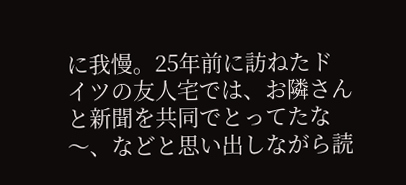に我慢。25年前に訪ねたドイツの友人宅では、お隣さんと新聞を共同でとってたな〜、などと思い出しながら読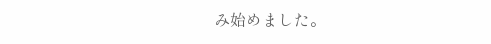み始めました。